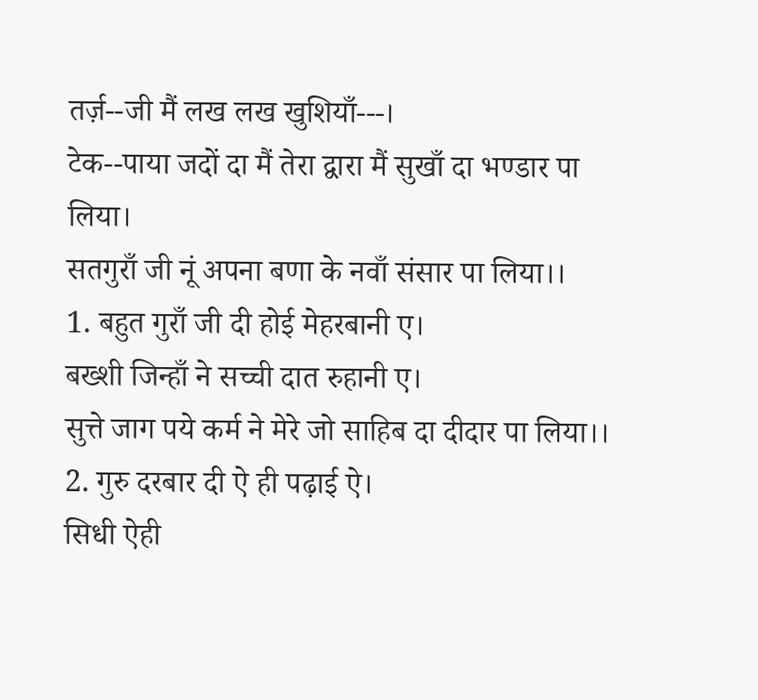तर्ज़--जी मैं लख लख खुशियाँ---।
टेक--पाया जदों दा मैं तेरा द्वारा मैं सुखाँ दा भण्डार पा लिया।
सतगुराँ जी नूं अपना बणा के नवाँ संसार पा लिया।।
1. बहुत गुराँ जी दी होई मेहरबानी ए।
बख्शी जिन्हाँ ने सच्ची दात रुहानी ए।
सुत्ते जाग पये कर्म ने मेरे जो साहिब दा दीदार पा लिया।।
2. गुरु दरबार दी ऐ ही पढ़ाई ऐ।
सिधी ऐही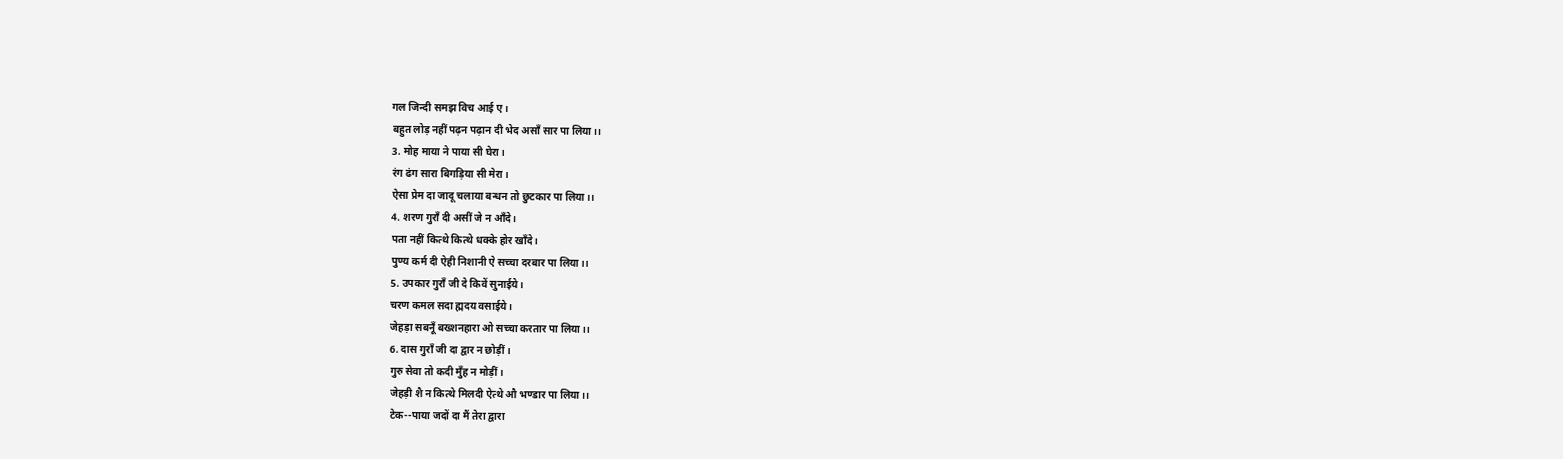गल जिन्दी समझ विच आई ए।
बहुत लोड़ नहीं पढ़न पढ़ान दी भेद असाँ सार पा लिया।।
3. मोह माया ने पाया सी घेरा।
रंग ढंग सारा बिगड़िया सी मेरा।
ऐसा प्रेम दा जादू चलाया बन्धन तो छुटकार पा लिया।।
4. शरण गुराँ दी असीं जे न आँदे।
पता नहीं कित्थे कित्थे धक्के होर खाँदे।
पुण्य कर्म दी ऐही निशानी ऐ सच्चा दरबार पा लिया।।
5. उपकार गुराँ जी दे किवें सुनाईये।
चरण कमल सदा ह्मदय वसाईये।
जेहड़ा सबनूँ बख्शनहारा ओ सच्चा करतार पा लिया।।
6. दास गुराँ जी दा द्वार न छोड़ीं।
गुरु सेवा तो कदी मुँह न मोड़ीं।
जेहड़ी शै न कित्थे मिलदी ऐत्थे औ भण्डार पा लिया।।
टेक--पाया जदों दा मैं तेरा द्वारा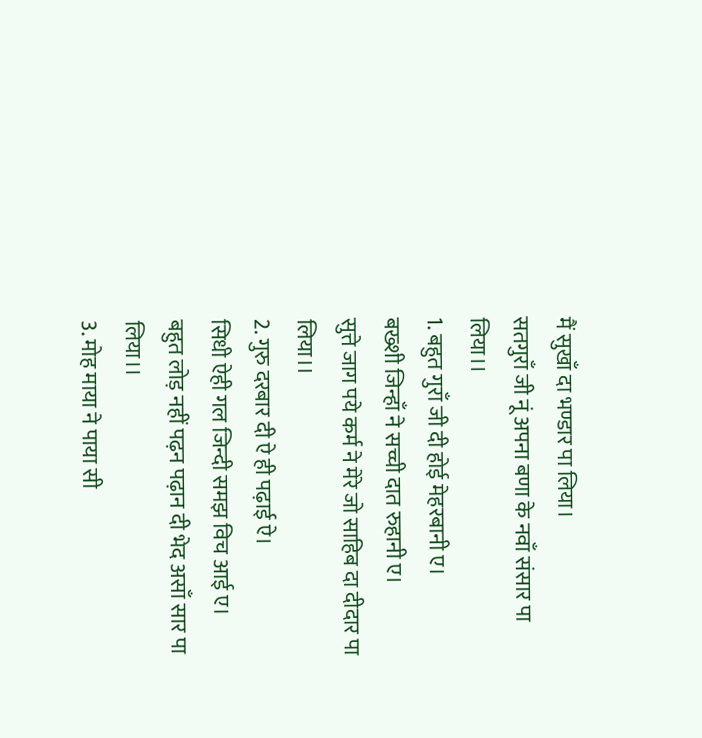मैं सुखाँ दा भण्डार पा लिया।
सतगुराँ जी नूं अपना बणा के नवाँ संसार पा लिया।।
1. बहुत गुराँ जी दी होई मेहरबानी ए।
बख्शी जिन्हाँ ने सच्ची दात रुहानी ए।
सुत्ते जाग पये कर्म ने मेरे जो साहिब दा दीदार पा लिया।।
2. गुरु दरबार दी ऐ ही पढ़ाई ऐ।
सिधी ऐही गल जिन्दी समझ विच आई ए।
बहुत लोड़ नहीं पढ़न पढ़ान दी भेद असाँ सार पा लिया।।
3. मोह माया ने पाया सी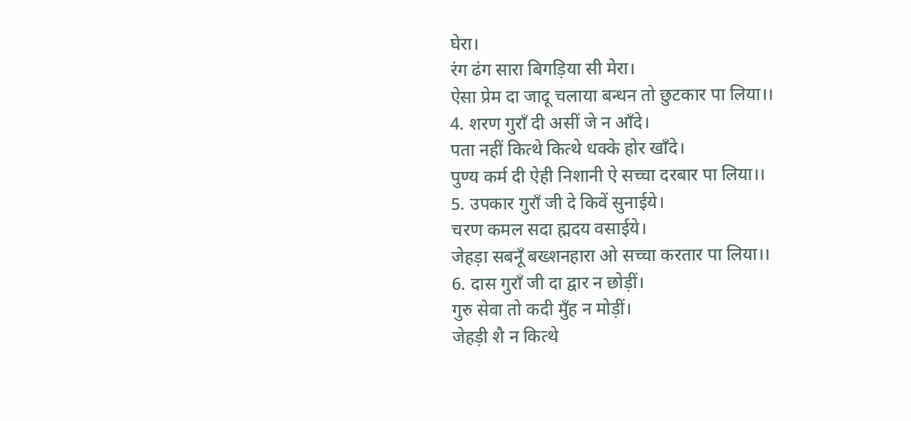घेरा।
रंग ढंग सारा बिगड़िया सी मेरा।
ऐसा प्रेम दा जादू चलाया बन्धन तो छुटकार पा लिया।।
4. शरण गुराँ दी असीं जे न आँदे।
पता नहीं कित्थे कित्थे धक्के होर खाँदे।
पुण्य कर्म दी ऐही निशानी ऐ सच्चा दरबार पा लिया।।
5. उपकार गुराँ जी दे किवें सुनाईये।
चरण कमल सदा ह्मदय वसाईये।
जेहड़ा सबनूँ बख्शनहारा ओ सच्चा करतार पा लिया।।
6. दास गुराँ जी दा द्वार न छोड़ीं।
गुरु सेवा तो कदी मुँह न मोड़ीं।
जेहड़ी शै न कित्थे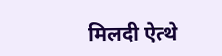मिलदी ऐत्थे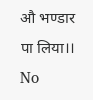औ भण्डार पा लिया।।
No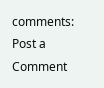comments:
Post a Comment